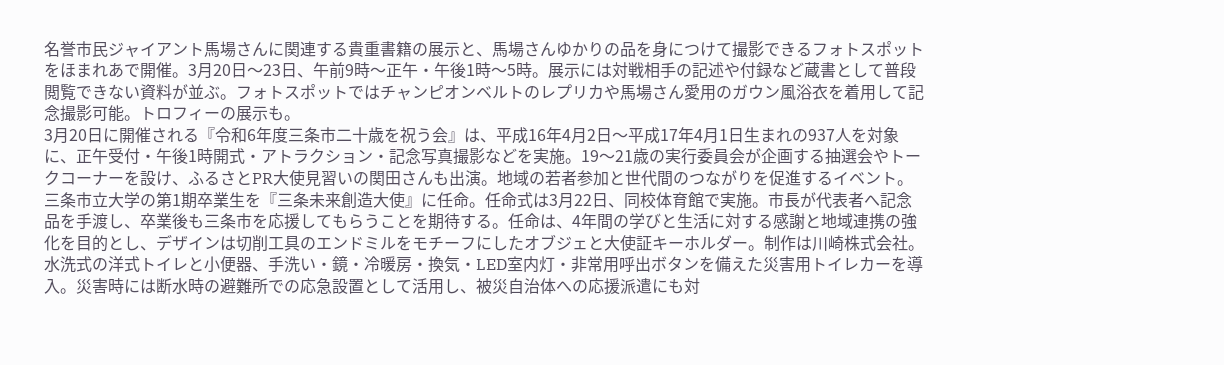名誉市民ジャイアント馬場さんに関連する貴重書籍の展示と、馬場さんゆかりの品を身につけて撮影できるフォトスポットをほまれあで開催。3月20日〜23日、午前9時〜正午・午後1時〜5時。展示には対戦相手の記述や付録など蔵書として普段閲覧できない資料が並ぶ。フォトスポットではチャンピオンベルトのレプリカや馬場さん愛用のガウン風浴衣を着用して記念撮影可能。トロフィーの展示も。
3月20日に開催される『令和6年度三条市二十歳を祝う会』は、平成16年4月2日〜平成17年4月1日生まれの937人を対象に、正午受付・午後1時開式・アトラクション・記念写真撮影などを実施。19〜21歳の実行委員会が企画する抽選会やトークコーナーを設け、ふるさとPR大使見習いの関田さんも出演。地域の若者参加と世代間のつながりを促進するイベント。
三条市立大学の第1期卒業生を『三条未来創造大使』に任命。任命式は3月22日、同校体育館で実施。市長が代表者へ記念品を手渡し、卒業後も三条市を応援してもらうことを期待する。任命は、4年間の学びと生活に対する感謝と地域連携の強化を目的とし、デザインは切削工具のエンドミルをモチーフにしたオブジェと大使証キーホルダー。制作は川崎株式会社。
水洗式の洋式トイレと小便器、手洗い・鏡・冷暖房・換気・LED室内灯・非常用呼出ボタンを備えた災害用トイレカーを導入。災害時には断水時の避難所での応急設置として活用し、被災自治体への応援派遣にも対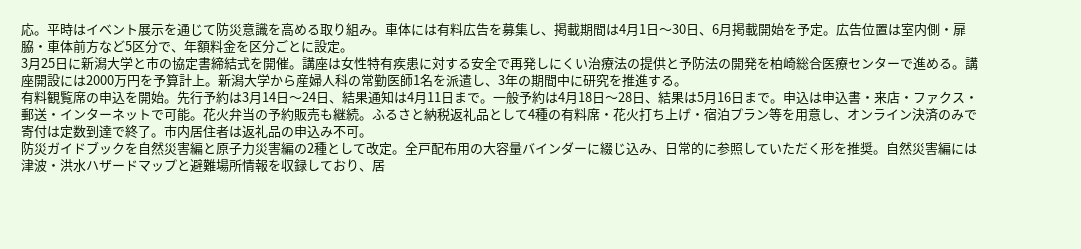応。平時はイベント展示を通じて防災意識を高める取り組み。車体には有料広告を募集し、掲載期間は4月1日〜30日、6月掲載開始を予定。広告位置は室内側・扉脇・車体前方など5区分で、年額料金を区分ごとに設定。
3月25日に新潟大学と市の協定書締結式を開催。講座は女性特有疾患に対する安全で再発しにくい治療法の提供と予防法の開発を柏崎総合医療センターで進める。講座開設には2000万円を予算計上。新潟大学から産婦人科の常勤医師1名を派遣し、3年の期間中に研究を推進する。
有料観覧席の申込を開始。先行予約は3月14日〜24日、結果通知は4月11日まで。一般予約は4月18日〜28日、結果は5月16日まで。申込は申込書・来店・ファクス・郵送・インターネットで可能。花火弁当の予約販売も継続。ふるさと納税返礼品として4種の有料席・花火打ち上げ・宿泊プラン等を用意し、オンライン決済のみで寄付は定数到達で終了。市内居住者は返礼品の申込み不可。
防災ガイドブックを自然災害編と原子力災害編の2種として改定。全戸配布用の大容量バインダーに綴じ込み、日常的に参照していただく形を推奨。自然災害編には津波・洪水ハザードマップと避難場所情報を収録しており、居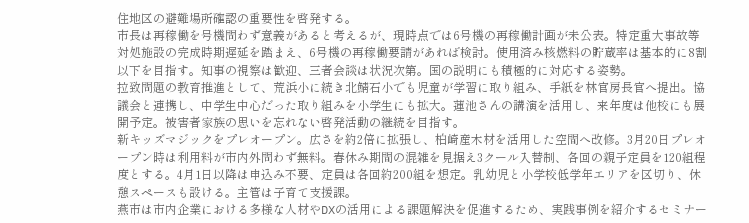住地区の避難場所確認の重要性を啓発する。
市長は再稼働を号機問わず意義があると考えるが、現時点では6号機の再稼働計画が未公表。特定重大事故等対処施設の完成時期遅延を踏まえ、6号機の再稼働要請があれば検討。使用済み核燃料の貯蔵率は基本的に8割以下を目指す。知事の視察は歓迎、三者会談は状況次第。国の説明にも積極的に対応する姿勢。
拉致問題の教育推進として、荒浜小に続き北鯖石小でも児童が学習に取り組み、手紙を林官房長官へ提出。協議会と連携し、中学生中心だった取り組みを小学生にも拡大。蓮池さんの講演を活用し、来年度は他校にも展開予定。被害者家族の思いを忘れない啓発活動の継続を目指す。
新キッズマジックをプレオープン。広さを約2倍に拡張し、柏崎産木材を活用した空間へ改修。3月20日プレオープン時は利用料が市内外問わず無料。春休み期間の混雑を見据え3クール入替制、各回の親子定員を120組程度とする。4月1日以降は申込み不要、定員は各回約200組を想定。乳幼児と小学校低学年エリアを区切り、休憩スペースも設ける。主管は子育て支援課。
燕市は市内企業における多様な人材やDXの活用による課題解決を促進するため、実践事例を紹介するセミナー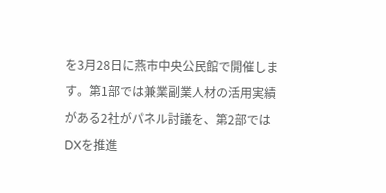を3月28日に燕市中央公民館で開催します。第1部では兼業副業人材の活用実績がある2社がパネル討議を、第2部ではDXを推進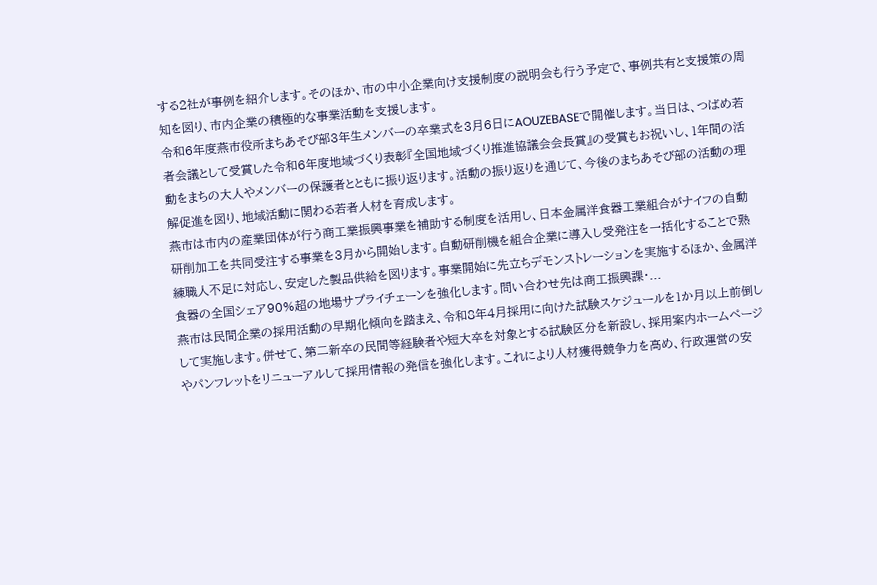する2社が事例を紹介します。そのほか、市の中小企業向け支援制度の説明会も行う予定で、事例共有と支援策の周知を図り、市内企業の積極的な事業活動を支援します。
令和6年度燕市役所まちあそび部3年生メンバーの卒業式を3月6日にAOUZEBASEで開催します。当日は、つばめ若者会議として受賞した令和6年度地域づくり表彰『全国地域づくり推進協議会会長賞』の受賞もお祝いし、1年間の活動をまちの大人やメンバーの保護者とともに振り返ります。活動の振り返りを通じて、今後のまちあそび部の活動の理解促進を図り、地域活動に関わる若者人材を育成します。
燕市は市内の産業団体が行う商工業振興事業を補助する制度を活用し、日本金属洋食器工業組合がナイフの自動研削加工を共同受注する事業を3月から開始します。自動研削機を組合企業に導入し受発注を一括化することで熟練職人不足に対応し、安定した製品供給を図ります。事業開始に先立ちデモンストレーションを実施するほか、金属洋食器の全国シェア90%超の地場サプライチェーンを強化します。問い合わせ先は商工振興課・...
燕市は民間企業の採用活動の早期化傾向を踏まえ、令和8年4月採用に向けた試験スケジュールを1か月以上前倒しして実施します。併せて、第二新卒の民間等経験者や短大卒を対象とする試験区分を新設し、採用案内ホームページやパンフレットをリニューアルして採用情報の発信を強化します。これにより人材獲得競争力を高め、行政運営の安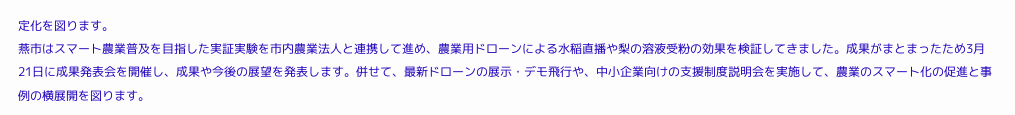定化を図ります。
燕市はスマート農業普及を目指した実証実験を市内農業法人と連携して進め、農業用ドローンによる水稲直播や梨の溶液受粉の効果を検証してきました。成果がまとまったため3月21日に成果発表会を開催し、成果や今後の展望を発表します。併せて、最新ドローンの展示・デモ飛行や、中小企業向けの支援制度説明会を実施して、農業のスマート化の促進と事例の横展開を図ります。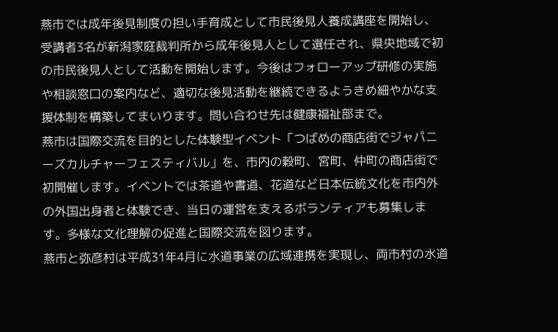燕市では成年後見制度の担い手育成として市民後見人養成講座を開始し、受講者3名が新潟家庭裁判所から成年後見人として選任され、県央地域で初の市民後見人として活動を開始します。今後はフォローアップ研修の実施や相談窓口の案内など、適切な後見活動を継続できるようきめ細やかな支援体制を構築してまいります。問い合わせ先は健康福祉部まで。
燕市は国際交流を目的とした体験型イベント「つばめの商店街でジャパニーズカルチャーフェスティバル」を、市内の穀町、宮町、仲町の商店街で初開催します。イベントでは茶道や書道、花道など日本伝統文化を市内外の外国出身者と体験でき、当日の運営を支えるボランティアも募集します。多様な文化理解の促進と国際交流を図ります。
燕市と弥彦村は平成31年4月に水道事業の広域連携を実現し、両市村の水道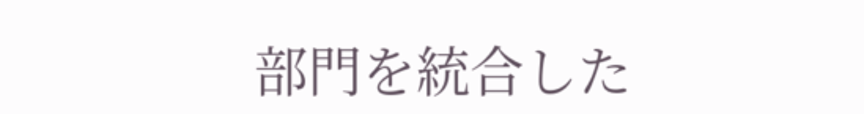部門を統合した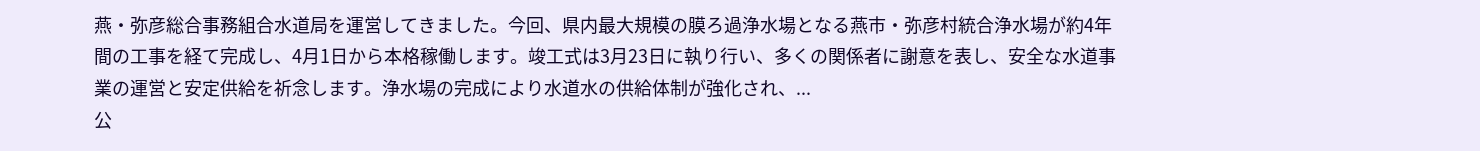燕・弥彦総合事務組合水道局を運営してきました。今回、県内最大規模の膜ろ過浄水場となる燕市・弥彦村統合浄水場が約4年間の工事を経て完成し、4月1日から本格稼働します。竣工式は3月23日に執り行い、多くの関係者に謝意を表し、安全な水道事業の運営と安定供給を祈念します。浄水場の完成により水道水の供給体制が強化され、...
公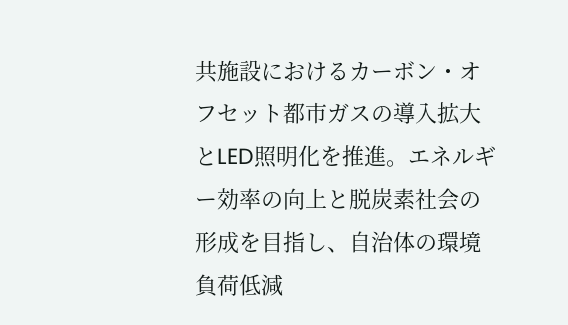共施設におけるカーボン・オフセット都市ガスの導入拡大とLED照明化を推進。エネルギー効率の向上と脱炭素社会の形成を目指し、自治体の環境負荷低減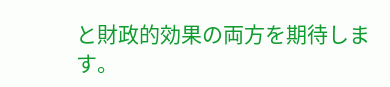と財政的効果の両方を期待します。